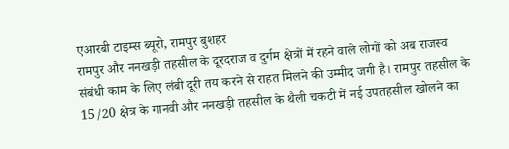एआरबी टाइम्स ब्यूरो, रामपुर बुशहर
रामपुर और ननखड़ी तहसील के दूरदराज व दुर्गम क्षेत्रों में रहने वाले लोगों को अब राजस्व संबंधी काम के लिए लंबी दूरी तय करने से राहत मिलने की उम्मीद जगी है। रामपुर तहसील के 15/20 क्षेत्र के गानवी और ननखड़ी तहसील के थैली चकटी में नई उपतहसील खोलने का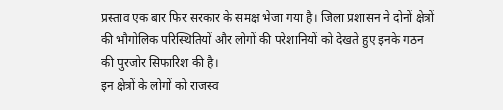प्रस्ताव एक बार फिर सरकार के समक्ष भेजा गया है। जिला प्रशासन ने दोनों क्षेत्रों की भौगोलिक परिस्थितियों और लोगों की परेशानियों को देखते हुए इनके गठन की पुरजोर सिफारिश की है।
इन क्षेत्रों के लोगों को राजस्व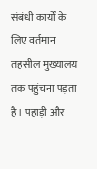संबंधी कार्यों के लिए वर्तमान तहसील मुख्यालय तक पहुंचना पड़ता है। पहाड़ी और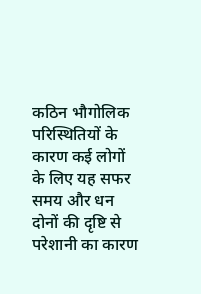कठिन भौगोलिक परिस्थितियों के कारण कई लोगों के लिए यह सफर समय और धन दोनों की दृष्टि से परेशानी का कारण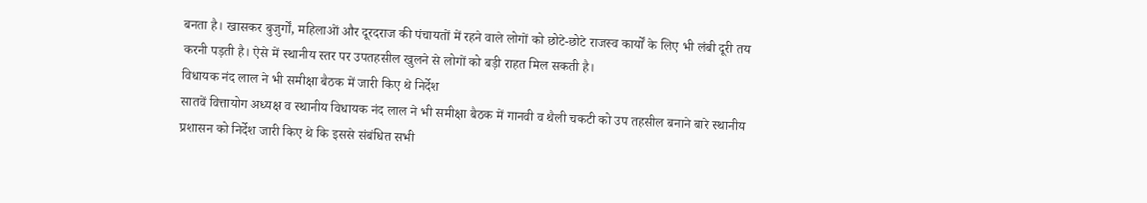बनता है। खासकर बुजुर्गों, महिलाओं और दूरदराज की पंचायतों में रहने वाले लोगों को छोटे-छोटे राजस्व कार्यों के लिए भी लंबी दूरी तय करनी पड़ती है। ऐसे में स्थानीय स्तर पर उपतहसील खुलने से लोगों को बड़ी राहत मिल सकती है।
विधायक नंद लाल ने भी समीक्षा बैठक में जारी किए थे निर्देश
सातवें वित्तायोग अध्यक्ष व स्थानीय विधायक नंद लाल ने भी समीक्षा बैठक में गानवी व थैली चकटी को उप तहसील बनाने बारे स्थानीय प्रशासन को निर्देश जारी किए थे कि इससे संबंधित सभी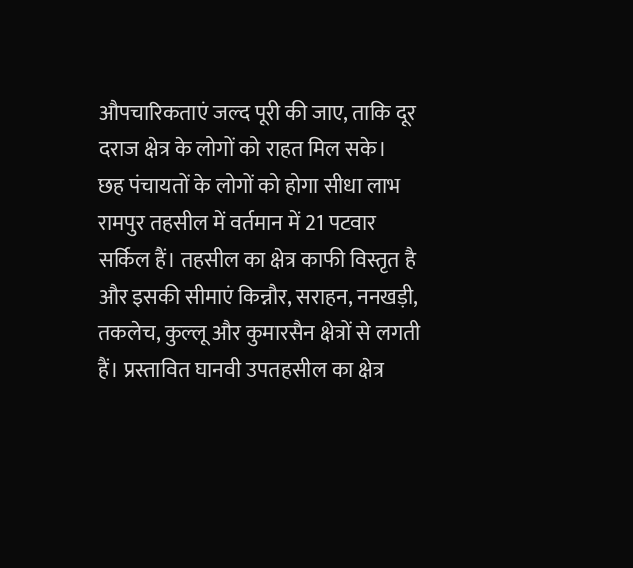औपचारिकताएं जल्द पूरी की जाए, ताकि दूर दराज क्षेत्र के लोगों को राहत मिल सके।
छह पंचायतों के लोगों को होगा सीधा लाभ
रामपुर तहसील में वर्तमान में 21 पटवार सर्किल हैं। तहसील का क्षेत्र काफी विस्तृत है और इसकी सीमाएं किन्नौर, सराहन, ननखड़ी, तकलेच, कुल्लू और कुमारसैन क्षेत्रों से लगती हैं। प्रस्तावित घानवी उपतहसील का क्षेत्र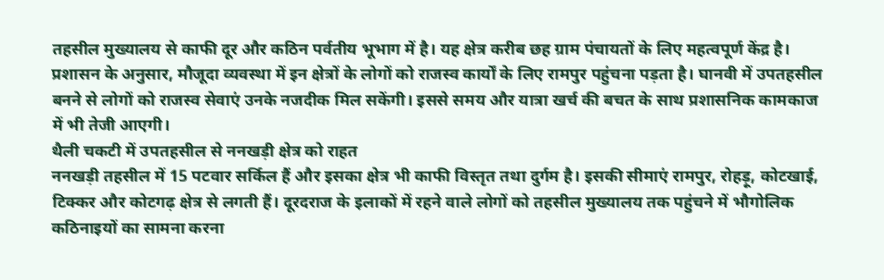तहसील मुख्यालय से काफी दूर और कठिन पर्वतीय भूभाग में है। यह क्षेत्र करीब छह ग्राम पंचायतों के लिए महत्वपूर्ण केंद्र है।
प्रशासन के अनुसार, मौजूदा व्यवस्था में इन क्षेत्रों के लोगों को राजस्व कार्यों के लिए रामपुर पहुंचना पड़ता है। घानवी में उपतहसील बनने से लोगों को राजस्व सेवाएं उनके नजदीक मिल सकेंगी। इससे समय और यात्रा खर्च की बचत के साथ प्रशासनिक कामकाज में भी तेजी आएगी।
थैली चकटी में उपतहसील से ननखड़ी क्षेत्र को राहत
ननखड़ी तहसील में 15 पटवार सर्किल हैं और इसका क्षेत्र भी काफी विस्तृत तथा दुर्गम है। इसकी सीमाएं रामपुर, रोहड़ू, कोटखाई, टिक्कर और कोटगढ़ क्षेत्र से लगती हैं। दूरदराज के इलाकों में रहने वाले लोगों को तहसील मुख्यालय तक पहुंचने में भौगोलिक कठिनाइयों का सामना करना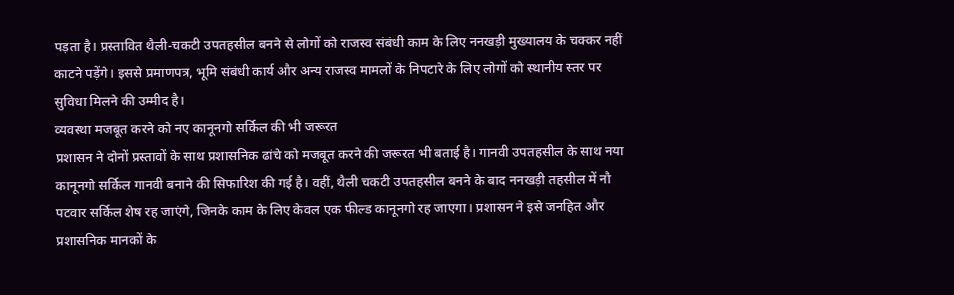पड़ता है। प्रस्तावित थैली-चकटी उपतहसील बनने से लोगों को राजस्व संबंधी काम के लिए ननखड़ी मुख्यालय के चक्कर नहीं काटने पड़ेंगे। इससे प्रमाणपत्र, भूमि संबंधी कार्य और अन्य राजस्व मामलों के निपटारे के लिए लोगों को स्थानीय स्तर पर सुविधा मिलने की उम्मीद है।
व्यवस्था मजबूत करने को नए कानूनगो सर्किल की भी जरूरत
प्रशासन ने दोनों प्रस्तावों के साथ प्रशासनिक ढांचे को मजबूत करने की जरूरत भी बताई है। गानवी उपतहसील के साथ नया कानूनगो सर्किल गानवी बनाने की सिफारिश की गई है। वहीं, थैली चकटी उपतहसील बनने के बाद ननखड़ी तहसील में नौ पटवार सर्किल शेष रह जाएंगे, जिनके काम के लिए केवल एक फील्ड कानूनगो रह जाएगा। प्रशासन ने इसे जनहित और प्रशासनिक मानकों के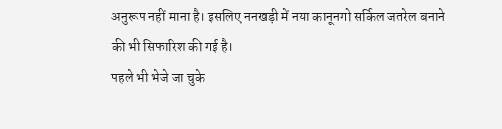अनुरूप नहीं माना है। इसलिए ननखड़ी में नया कानूनगो सर्किल जतरेल बनाने की भी सिफारिश की गई है।
पहले भी भेजे जा चुके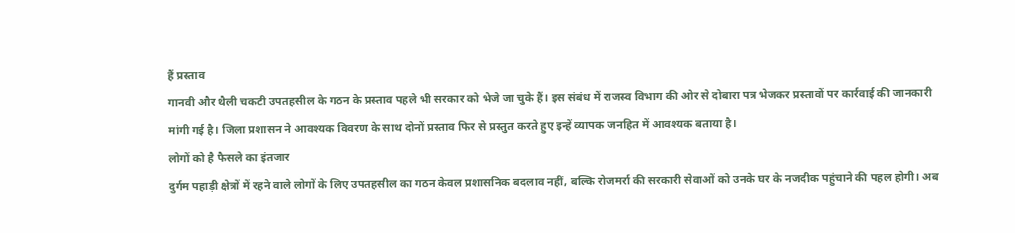हैं प्रस्ताव
गानवी और थैली चकटी उपतहसील के गठन के प्रस्ताव पहले भी सरकार को भेजे जा चुके हैं। इस संबंध में राजस्व विभाग की ओर से दोबारा पत्र भेजकर प्रस्तावों पर कार्रवाई की जानकारी मांगी गई है। जिला प्रशासन ने आवश्यक विवरण के साथ दोनों प्रस्ताव फिर से प्रस्तुत करते हुए इन्हें व्यापक जनहित में आवश्यक बताया है।
लोगों को है फैसले का इंतजार
दुर्गम पहाड़ी क्षेत्रों में रहने वाले लोगों के लिए उपतहसील का गठन केवल प्रशासनिक बदलाव नहीं, बल्कि रोजमर्रा की सरकारी सेवाओं को उनके घर के नजदीक पहुंचाने की पहल होगी। अब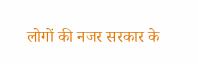लोगों की नजर सरकार के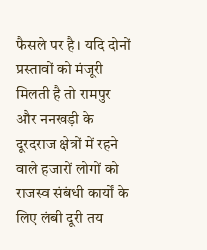फैसले पर है। यदि दोनों प्रस्तावों को मंजूरी मिलती है तो रामपुर और ननखड़ी के दूरदराज क्षेत्रों में रहने वाले हजारों लोगों को राजस्व संबंधी कार्यों के लिए लंबी दूरी तय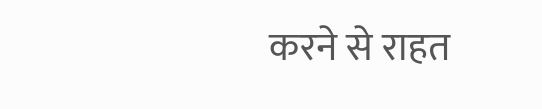करने से राहत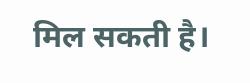मिल सकती है।